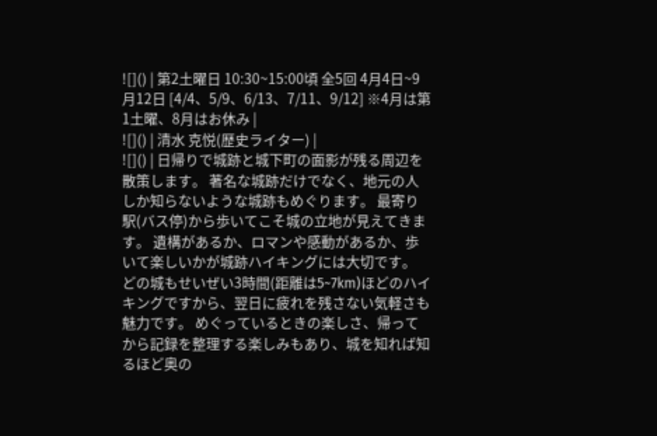![]() | 第2土曜日 10:30~15:00頃 全5回 4月4日~9月12日 [4/4、5/9、6/13、7/11、9/12] ※4月は第1土曜、8月はお休み |
![]() | 清水 克悦(歴史ライター) |
![]() | 日帰りで城跡と城下町の面影が残る周辺を散策します。 著名な城跡だけでなく、地元の人しか知らないような城跡もめぐります。 最寄り駅(バス停)から歩いてこそ城の立地が見えてきます。 遺構があるか、ロマンや感動があるか、歩いて楽しいかが城跡ハイキングには大切です。 どの城もせいぜい3時間(距離は5~7km)ほどのハイキングですから、翌日に疲れを残さない気軽さも魅力です。 めぐっているときの楽しさ、帰ってから記録を整理する楽しみもあり、城を知れば知るほど奥の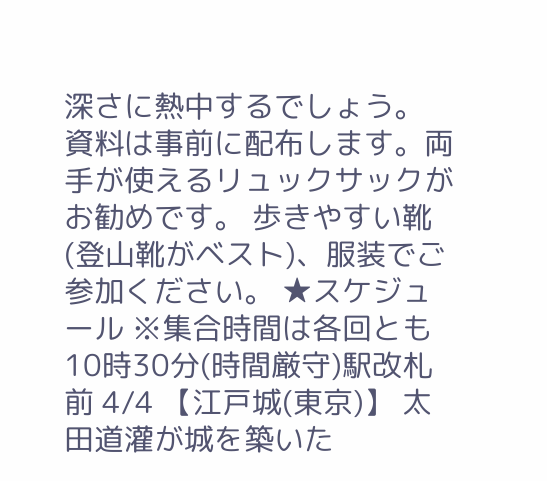深さに熱中するでしょう。 資料は事前に配布します。両手が使えるリュックサックがお勧めです。 歩きやすい靴(登山靴がベスト)、服装でご参加ください。 ★スケジュール ※集合時間は各回とも10時30分(時間厳守)駅改札前 4/4 【江戸城(東京)】 太田道灌が城を築いた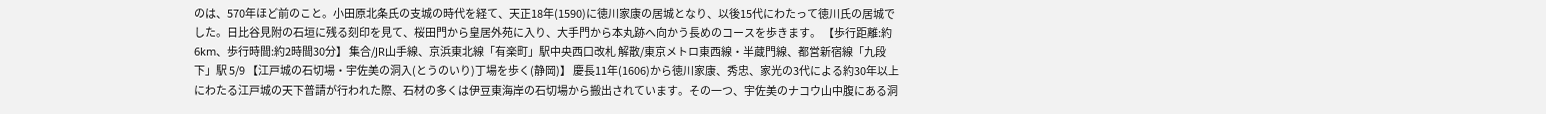のは、570年ほど前のこと。小田原北条氏の支城の時代を経て、天正18年(1590)に徳川家康の居城となり、以後15代にわたって徳川氏の居城でした。日比谷見附の石垣に残る刻印を見て、桜田門から皇居外苑に入り、大手門から本丸跡へ向かう長めのコースを歩きます。 【歩行距離:約6km、歩行時間:約2時間30分】 集合/JR山手線、京浜東北線「有楽町」駅中央西口改札 解散/東京メトロ東西線・半蔵門線、都営新宿線「九段下」駅 5/9 【江戸城の石切場・宇佐美の洞入(とうのいり)丁場を歩く(静岡)】 慶長11年(1606)から徳川家康、秀忠、家光の3代による約30年以上にわたる江戸城の天下普請が行われた際、石材の多くは伊豆東海岸の石切場から搬出されています。その一つ、宇佐美のナコウ山中腹にある洞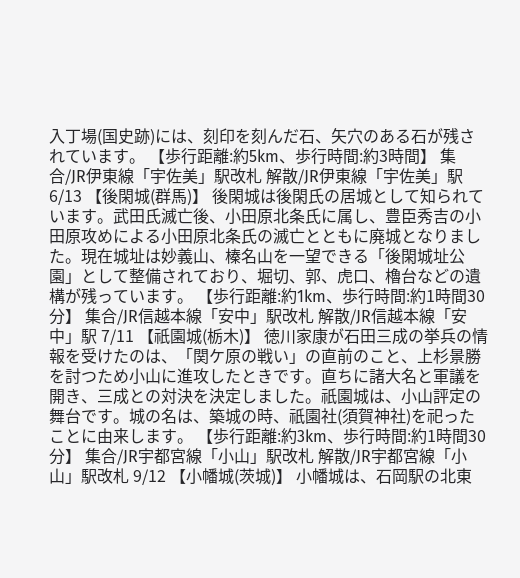入丁場(国史跡)には、刻印を刻んだ石、矢穴のある石が残されています。 【歩行距離:約5km、歩行時間:約3時間】 集合/JR伊東線「宇佐美」駅改札 解散/JR伊東線「宇佐美」駅 6/13 【後閑城(群馬)】 後閑城は後閑氏の居城として知られています。武田氏滅亡後、小田原北条氏に属し、豊臣秀吉の小田原攻めによる小田原北条氏の滅亡とともに廃城となりました。現在城址は妙義山、榛名山を一望できる「後閑城址公園」として整備されており、堀切、郭、虎口、櫓台などの遺構が残っています。 【歩行距離:約1km、歩行時間:約1時間30分】 集合/JR信越本線「安中」駅改札 解散/JR信越本線「安中」駅 7/11 【祇園城(栃木)】 徳川家康が石田三成の挙兵の情報を受けたのは、「関ケ原の戦い」の直前のこと、上杉景勝を討つため小山に進攻したときです。直ちに諸大名と軍議を開き、三成との対決を決定しました。祇園城は、小山評定の舞台です。城の名は、築城の時、祇園社(須賀神社)を祀ったことに由来します。 【歩行距離:約3km、歩行時間:約1時間30分】 集合/JR宇都宮線「小山」駅改札 解散/JR宇都宮線「小山」駅改札 9/12 【小幡城(茨城)】 小幡城は、石岡駅の北東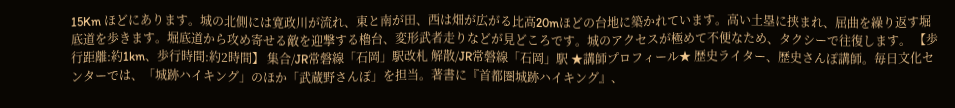15Km ほどにあります。城の北側には寛政川が流れ、東と南が田、西は畑が広がる比高20mほどの台地に築かれています。高い土塁に挟まれ、屈曲を繰り返す堀底道を歩きます。堀底道から攻め寄せる敵を迎撃する櫓台、変形武者走りなどが見どころです。城のアクセスが極めて不便なため、タクシーで往復します。 【歩行距離:約1km、歩行時間:約2時間】 集合/JR常磐線「石岡」駅改札 解散/JR常磐線「石岡」駅 ★講師プロフィール★ 歴史ライター、歴史さんぽ講師。毎日文化センターでは、「城跡ハイキング」のほか「武蔵野さんぽ」を担当。著書に『首都圏城跡ハイキング』、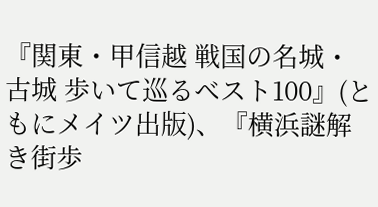『関東・甲信越 戦国の名城・古城 歩いて巡るベスト100』(ともにメイツ出版)、『横浜謎解き街歩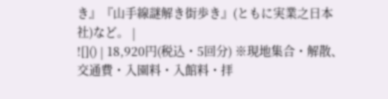き』『山手線謎解き街歩き』(ともに実業之日本社)など。 |
![]() | 18,920円(税込・5回分) ※現地集合・解散、交通費・入園料・入館料・拝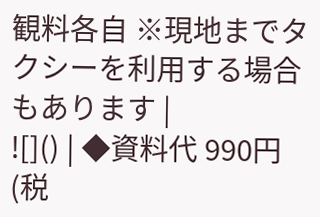観料各自 ※現地までタクシーを利用する場合もあります |
![]() | ◆資料代 990円(税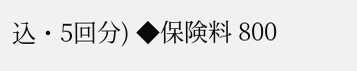込・5回分) ◆保険料 800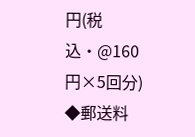円(税込・@160円×5回分) ◆郵送料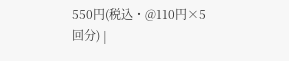550円(税込・@110円×5回分) |